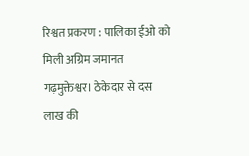रिश्वत प्रकरण : पालिका ईओ को मिली अग्रिम जमानत
गढ़मुक्तेश्वर। ठेकेदार से दस लाख की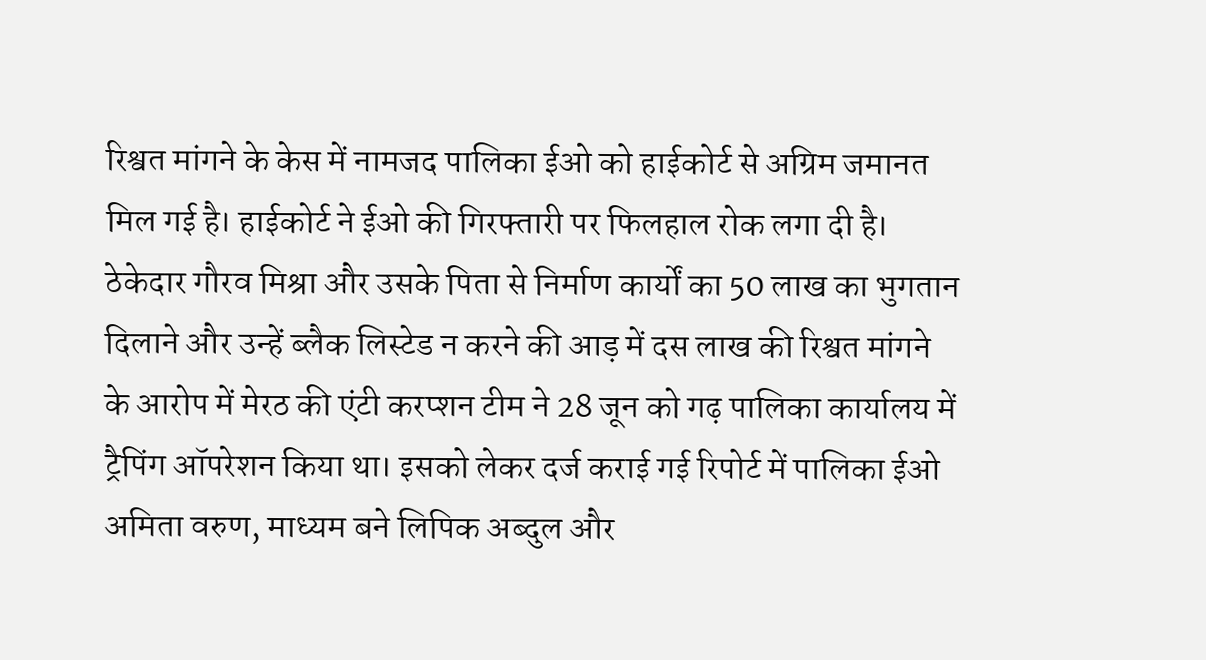रिश्वत मांगने के केस में नामजद पालिका ईओ को हाईकोर्ट से अग्रिम जमानत मिल गई है। हाईकोर्ट ने ईओ की गिरफ्तारी पर फिलहाल रोक लगा दी है।
ठेकेदार गौरव मिश्रा और उसके पिता से निर्माण कार्यों का 50 लाख का भुगतान दिलाने और उन्हें ब्लैक लिस्टेड न करने की आड़ में दस लाख की रिश्वत मांगने के आरोप में मेरठ की एंटी करप्शन टीम ने 28 जून को गढ़ पालिका कार्यालय में ट्रैपिंग ऑपरेशन किया था। इसको लेकर दर्ज कराई गई रिपोर्ट में पालिका ईओ अमिता वरुण, माध्यम बने लिपिक अब्दुल और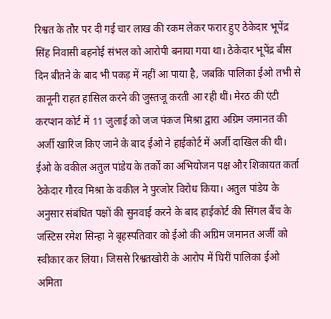रिश्वत के तौर पर दी गई चार लाख की रकम लेकर फरार हुए ठेकेदार भूपेंद्र सिंह निवासी बहनोई संभल को आरोपी बनाया गया था। ठेकेदार भूपेंद्र बीस दिन बीतने के बाद भी पकड़ में नहीं आ पाया है, जबकि पालिका ईओ तभी से कानूनी राहत हासिल करने की जुस्तजू करती आ रही थीं। मेरठ की एंटी करप्शन कोर्ट में 11 जुलाई को जज पंकज मिश्रा द्वारा अग्रिम जमानत की अर्जी खारिज किए जाने के बाद ईओ ने हाईकोर्ट में अर्जी दाखिल की थी। ईओ के वकील अतुल पांडेय के तर्कों का अभियोजन पक्ष और शिकायत कर्ता ठेकेदार गौरव मिश्रा के वकील ने पुरजोर विरोध किया। अतुल पांडेय के अनुसार संबंधित पक्षों की सुनवाई करने के बाद हाईकोर्ट की सिंगल बैंच के जस्टिस रमेश सिन्हा ने बृहस्पतिवार को ईओ की अग्रिम जमानत अर्जी को स्वीकार कर लिया। जिससे रिश्वतखोरी के आरोप में घिरीं पालिका ईओ अमिता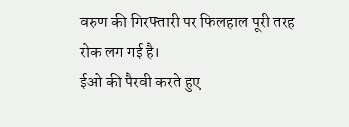वरुण की गिरफ्तारी पर फिलहाल पूरी तरह रोक लग गई है।
ईओ की पैरवी करते हुए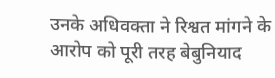उनके अधिवक्ता ने रिश्वत मांगने के आरोप को पूरी तरह बेबुनियाद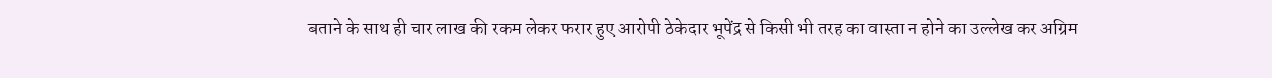बताने के साथ ही चार लाख की रकम लेकर फरार हुए आरोपी ठेकेदार भूपेंद्र से किसी भी तरह का वास्ता न होने का उल्लेख कर अग्रिम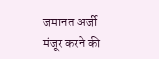जमानत अर्जी मंजूर करने की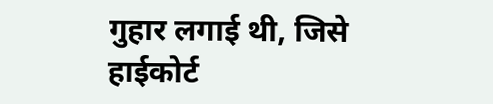गुहार लगाई थी, जिसे हाईकोर्ट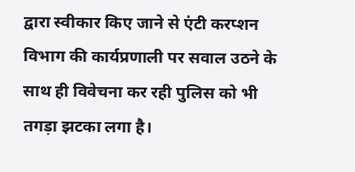द्वारा स्वीकार किए जाने से एंटी करप्शन विभाग की कार्यप्रणाली पर सवाल उठने के साथ ही विवेचना कर रही पुलिस को भी तगड़ा झटका लगा है।